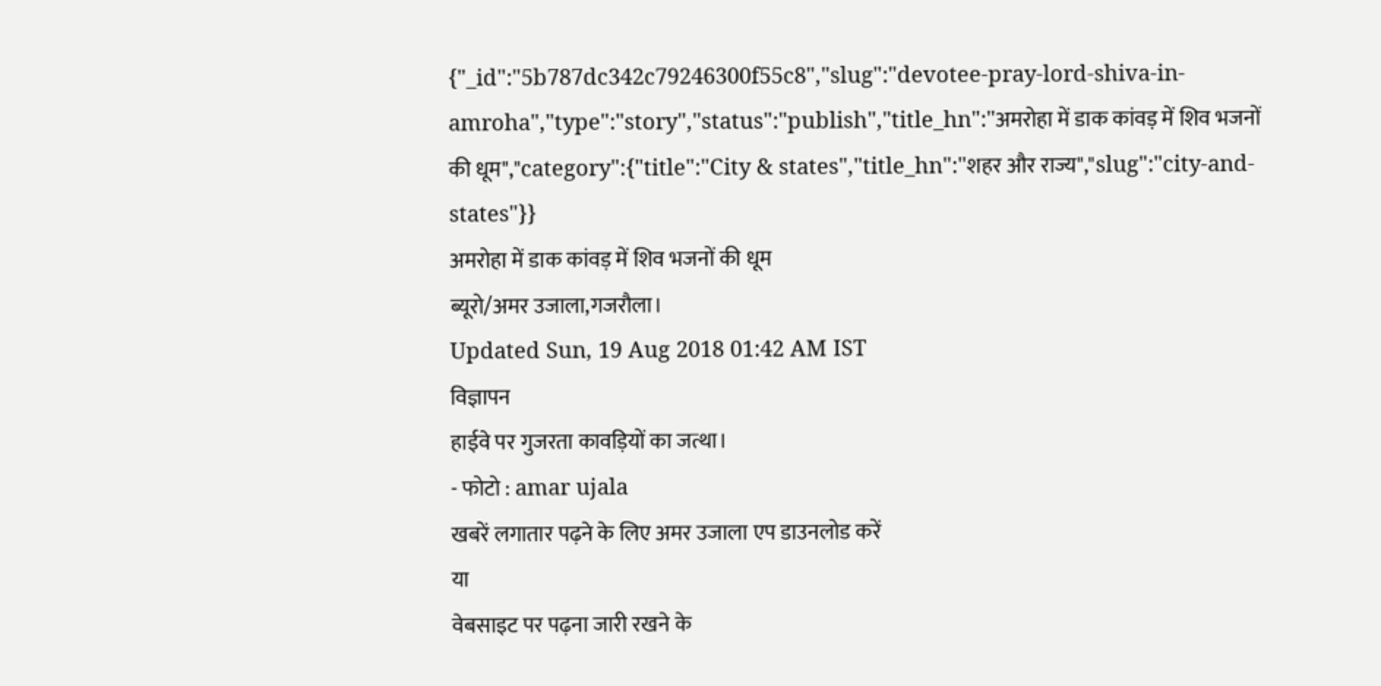{"_id":"5b787dc342c79246300f55c8","slug":"devotee-pray-lord-shiva-in-amroha","type":"story","status":"publish","title_hn":"अमरोहा में डाक कांवड़ में शिव भजनों की धूम","category":{"title":"City & states","title_hn":"शहर और राज्य","slug":"city-and-states"}}
अमरोहा में डाक कांवड़ में शिव भजनों की धूम
ब्यूरो/अमर उजाला,गजरौला।
Updated Sun, 19 Aug 2018 01:42 AM IST
विज्ञापन
हाईवे पर गुजरता कावड़ियों का जत्था।
- फोटो : amar ujala
खबरें लगातार पढ़ने के लिए अमर उजाला एप डाउनलोड करें
या
वेबसाइट पर पढ़ना जारी रखने के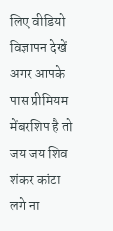लिए वीडियो विज्ञापन देखें
अगर आपके पास प्रीमियम मेंबरशिप है तो
जय जय शिव शंकर कांटा लगे ना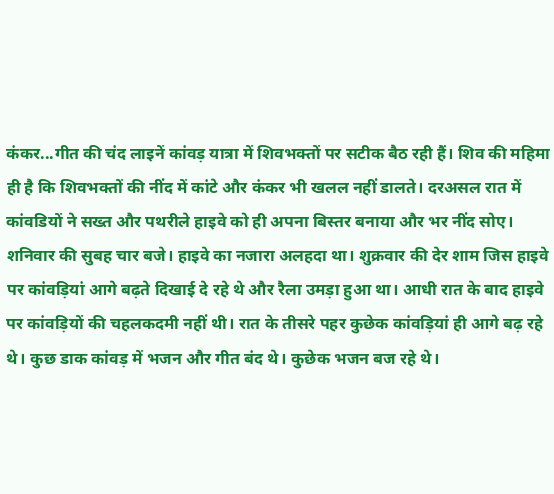कंकर...गीत की चंद लाइनें कांवड़ यात्रा में शिवभक्तों पर सटीक बैठ रही हैं। शिव की महिमा ही है कि शिवभक्तों की नींद में कांटे और कंकर भी खलल नहीं डालते। दरअसल रात में कांवडियों ने सख्त और पथरीले हाइवे को ही अपना बिस्तर बनाया और भर नींद सोए।
शनिवार की सुबह चार बजे। हाइवे का नजारा अलहदा था। शुक्रवार की देर शाम जिस हाइवे पर कांवड़ियां आगे बढ़ते दिखाई दे रहे थे और रैला उमड़ा हुआ था। आधी रात के बाद हाइवे पर कांवड़ियों की चहलकदमी नहीं थी। रात के तीसरे पहर कुछेक कांवड़ियां ही आगे बढ़ रहे थे। कुछ डाक कांवड़ में भजन और गीत बंद थे। कुछेक भजन बज रहे थे।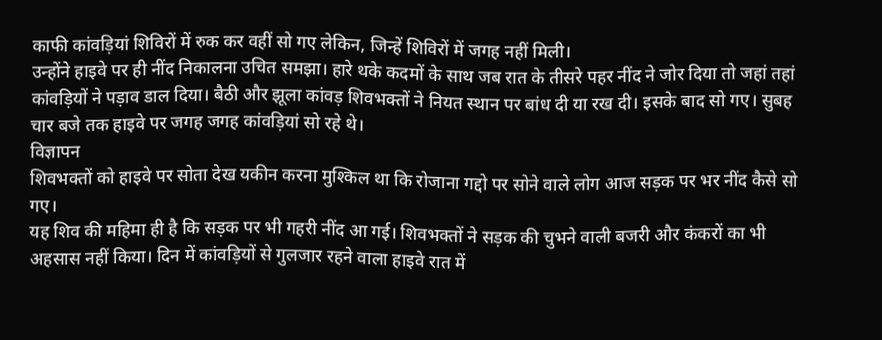काफी कांवड़ियां शिविरों में रुक कर वहीं सो गए लेकिन, जिन्हें शिविरों में जगह नहीं मिली।
उन्होंने हाइवे पर ही नींद निकालना उचित समझा। हारे थके कदमों के साथ जब रात के तीसरे पहर नींद ने जोर दिया तो जहां तहां कांवड़ियों ने पड़ाव डाल दिया। बैठी और झूला कांवड़ शिवभक्तों ने नियत स्थान पर बांध दी या रख दी। इसके बाद सो गए। सुबह चार बजे तक हाइवे पर जगह जगह कांवड़ियां सो रहे थे।
विज्ञापन
शिवभक्तों को हाइवे पर सोता देख यकीन करना मुश्किल था कि रोजाना गद्दो पर सोने वाले लोग आज सड़क पर भर नींद कैसे सो गए।
यह शिव की महिमा ही है कि सड़क पर भी गहरी नींद आ गई। शिवभक्तों ने सड़क की चुभने वाली बजरी और कंकरों का भी अहसास नहीं किया। दिन में कांवड़ियों से गुलजार रहने वाला हाइवे रात में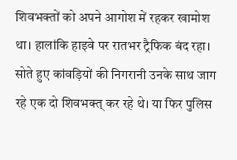शिवभक्तों को अपने आगोश में रहकर खामोश था। हालांकि हाइवे पर रातभर ट्रैफिक बंद रहा।
सोते हुए कांवड़ियों की निगरानी उनके साथ जाग रहे एक दो शिवभक्त् कर रहे थे। या फिर पुलिस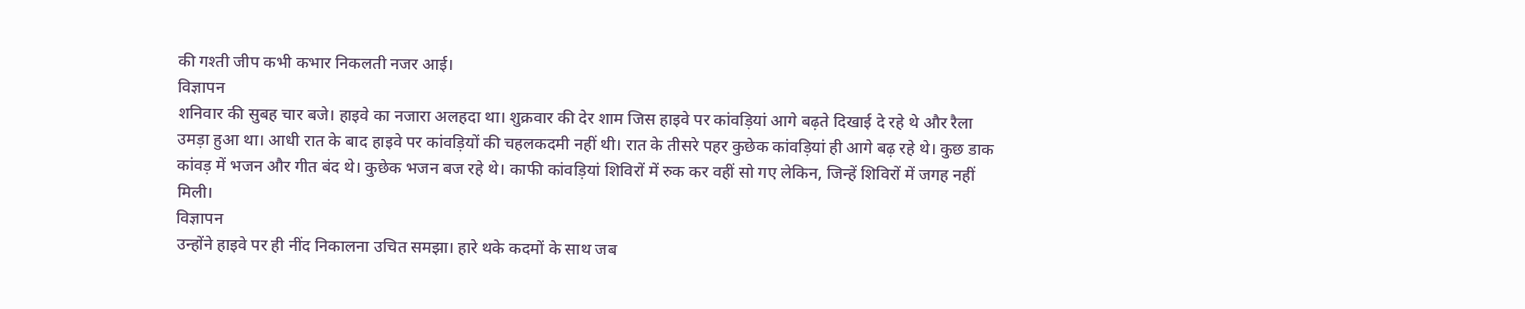की गश्ती जीप कभी कभार निकलती नजर आई।
विज्ञापन
शनिवार की सुबह चार बजे। हाइवे का नजारा अलहदा था। शुक्रवार की देर शाम जिस हाइवे पर कांवड़ियां आगे बढ़ते दिखाई दे रहे थे और रैला उमड़ा हुआ था। आधी रात के बाद हाइवे पर कांवड़ियों की चहलकदमी नहीं थी। रात के तीसरे पहर कुछेक कांवड़ियां ही आगे बढ़ रहे थे। कुछ डाक कांवड़ में भजन और गीत बंद थे। कुछेक भजन बज रहे थे। काफी कांवड़ियां शिविरों में रुक कर वहीं सो गए लेकिन, जिन्हें शिविरों में जगह नहीं मिली।
विज्ञापन
उन्होंने हाइवे पर ही नींद निकालना उचित समझा। हारे थके कदमों के साथ जब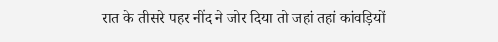रात के तीसरे पहर नींद ने जोर दिया तो जहां तहां कांवड़ियों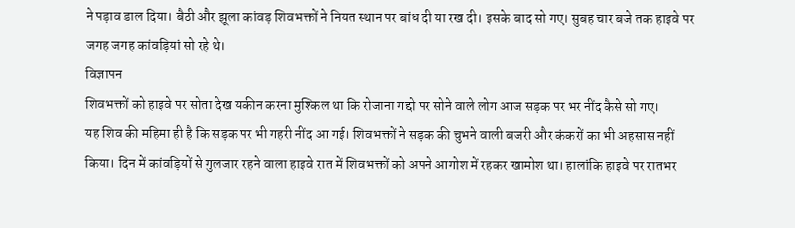ने पड़ाव डाल दिया। बैठी और झूला कांवड़ शिवभक्तों ने नियत स्थान पर बांध दी या रख दी। इसके बाद सो गए। सुबह चार बजे तक हाइवे पर जगह जगह कांवड़ियां सो रहे थे।
विज्ञापन
शिवभक्तों को हाइवे पर सोता देख यकीन करना मुश्किल था कि रोजाना गद्दो पर सोने वाले लोग आज सड़क पर भर नींद कैसे सो गए।
यह शिव की महिमा ही है कि सड़क पर भी गहरी नींद आ गई। शिवभक्तों ने सड़क की चुभने वाली बजरी और कंकरों का भी अहसास नहीं किया। दिन में कांवड़ियों से गुलजार रहने वाला हाइवे रात में शिवभक्तों को अपने आगोश में रहकर खामोश था। हालांकि हाइवे पर रातभर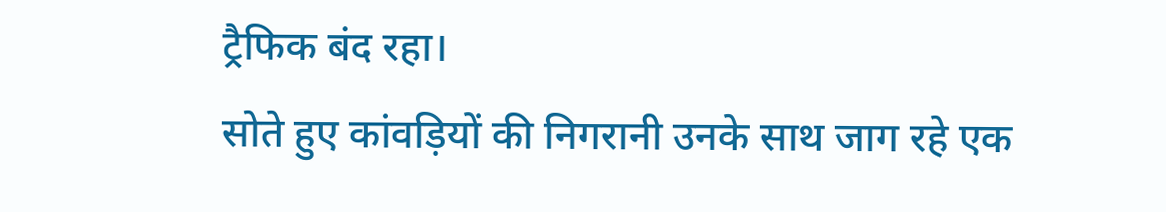ट्रैफिक बंद रहा।
सोते हुए कांवड़ियों की निगरानी उनके साथ जाग रहे एक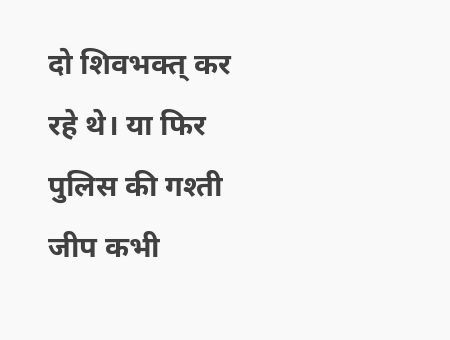दो शिवभक्त् कर रहे थे। या फिर पुलिस की गश्ती जीप कभी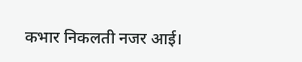कभार निकलती नजर आई।